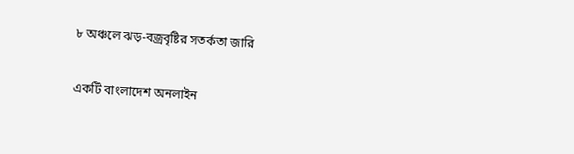৮ অঞ্চলে ঝড়-বজ্রবৃষ্টির সতর্কতা জারি

একটি বাংলাদেশ অনলাইন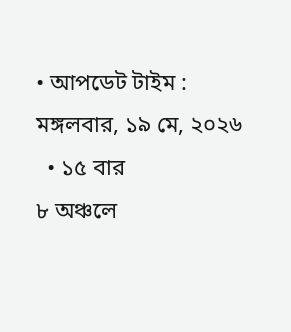• আপডেট টাইম : মঙ্গলবার, ১৯ মে, ২০২৬
  • ১৫ বার
৮ অঞ্চলে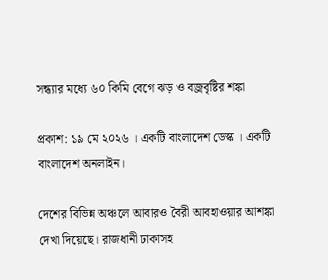সন্ধ্যার মধ্যে ৬০ কিমি বেগে ঝড় ও বজ্রবৃষ্টির শঙ্কা

প্রকাশ: ১৯ মে ২০২৬ । একটি বাংলাদেশ ডেস্ক । একটি বাংলাদেশ অনলাইন।

দেশের বিভিন্ন অঞ্চলে আবারও বৈরী আবহাওয়ার আশঙ্কা দেখা দিয়েছে। রাজধানী ঢাকাসহ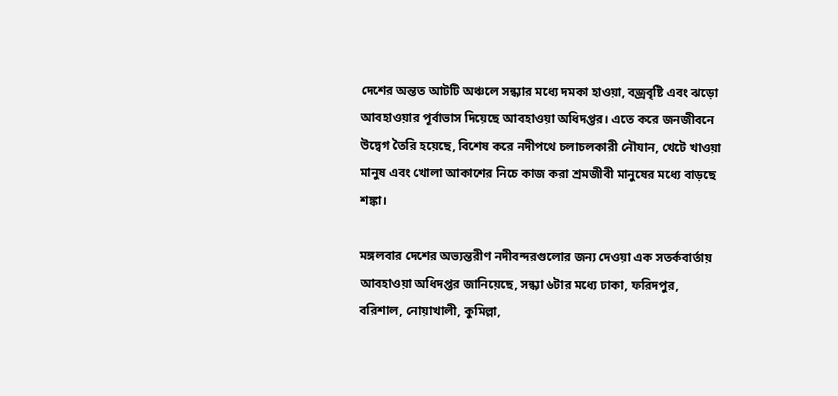দেশের অন্তত আটটি অঞ্চলে সন্ধ্যার মধ্যে দমকা হাওয়া, বজ্রবৃষ্টি এবং ঝড়ো আবহাওয়ার পূর্বাভাস দিয়েছে আবহাওয়া অধিদপ্তর। এতে করে জনজীবনে উদ্বেগ তৈরি হয়েছে, বিশেষ করে নদীপথে চলাচলকারী নৌযান, খেটে খাওয়া মানুষ এবং খোলা আকাশের নিচে কাজ করা শ্রমজীবী মানুষের মধ্যে বাড়ছে শঙ্কা।

মঙ্গলবার দেশের অভ্যন্তরীণ নদীবন্দরগুলোর জন্য দেওয়া এক সতর্কবার্তায় আবহাওয়া অধিদপ্তর জানিয়েছে, সন্ধ্যা ৬টার মধ্যে ঢাকা, ফরিদপুর, বরিশাল, নোয়াখালী, কুমিল্লা,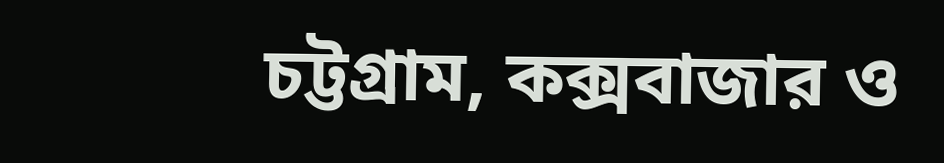চট্টগ্রাম, কক্সবাজার ও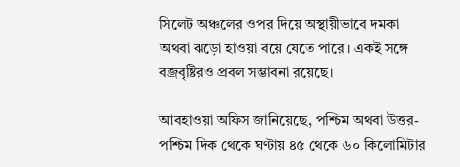সিলেট অঞ্চলের ওপর দিয়ে অস্থায়ীভাবে দমকা অথবা ঝড়ো হাওয়া বয়ে যেতে পারে। একই সঙ্গে বজ্রবৃষ্টিরও প্রবল সম্ভাবনা রয়েছে।

আবহাওয়া অফিস জানিয়েছে, পশ্চিম অথবা উত্তর-পশ্চিম দিক থেকে ঘণ্টায় ৪৫ থেকে ৬০ কিলোমিটার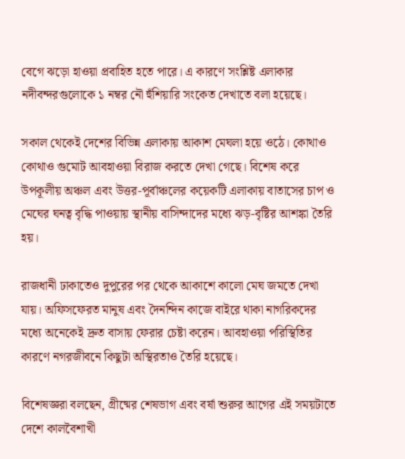বেগে ঝড়ো হাওয়া প্রবাহিত হতে পারে। এ কারণে সংশ্লিষ্ট এলাকার নদীবন্দরগুলোকে ১ নম্বর নৌ হুঁশিয়ারি সংকেত দেখাতে বলা হয়েছে।

সকাল থেকেই দেশের বিভিন্ন এলাকায় আকাশ মেঘলা হয়ে ওঠে। কোথাও কোথাও গুমোট আবহাওয়া বিরাজ করতে দেখা গেছে। বিশেষ করে উপকূলীয় অঞ্চল এবং উত্তর-পূর্বাঞ্চলের কয়েকটি এলাকায় বাতাসের চাপ ও মেঘের ঘনত্ব বৃদ্ধি পাওয়ায় স্থানীয় বাসিন্দাদের মধ্যে ঝড়-বৃষ্টির আশঙ্কা তৈরি হয়।

রাজধানী ঢাকাতেও দুপুরের পর থেকে আকাশে কালো মেঘ জমতে দেখা যায়। অফিসফেরত মানুষ এবং দৈনন্দিন কাজে বাইরে থাকা নাগরিকদের মধ্যে অনেকেই দ্রুত বাসায় ফেরার চেষ্টা করেন। আবহাওয়া পরিস্থিতির কারণে নগরজীবনে কিছুটা অস্থিরতাও তৈরি হয়েছে।

বিশেষজ্ঞরা বলছেন, গ্রীষ্মের শেষভাগ এবং বর্ষা শুরুর আগের এই সময়টাতে দেশে কালবৈশাখী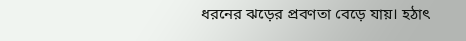ধরনের ঝড়ের প্রবণতা বেড়ে যায়। হঠাৎ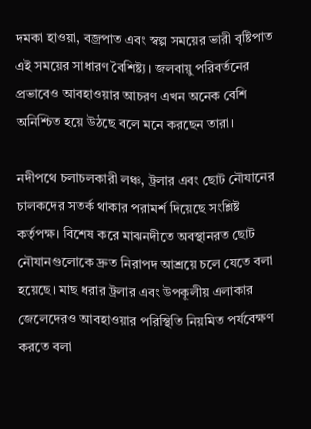দমকা হাওয়া, বজ্রপাত এবং স্বল্প সময়ের ভারী বৃষ্টিপাত এই সময়ের সাধারণ বৈশিষ্ট্য। জলবায়ু পরিবর্তনের প্রভাবেও আবহাওয়ার আচরণ এখন অনেক বেশি অনিশ্চিত হয়ে উঠছে বলে মনে করছেন তারা।

নদীপথে চলাচলকারী লঞ্চ, ট্রলার এবং ছোট নৌযানের চালকদের সতর্ক থাকার পরামর্শ দিয়েছে সংশ্লিষ্ট কর্তৃপক্ষ। বিশেষ করে মাঝনদীতে অবস্থানরত ছোট নৌযানগুলোকে দ্রুত নিরাপদ আশ্রয়ে চলে যেতে বলা হয়েছে। মাছ ধরার ট্রলার এবং উপকূলীয় এলাকার জেলেদেরও আবহাওয়ার পরিস্থিতি নিয়মিত পর্যবেক্ষণ করতে বলা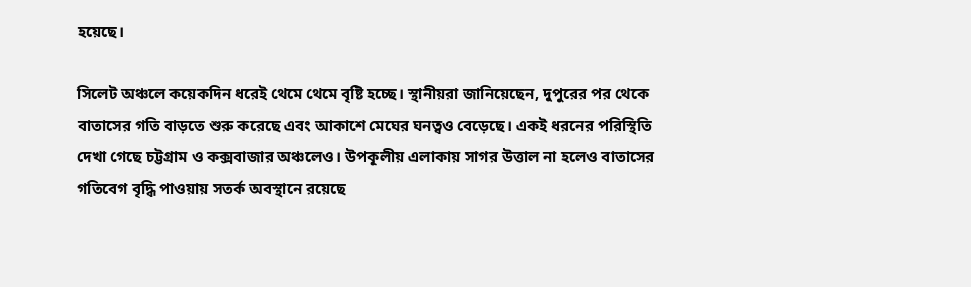হয়েছে।

সিলেট অঞ্চলে কয়েকদিন ধরেই থেমে থেমে বৃষ্টি হচ্ছে। স্থানীয়রা জানিয়েছেন, দুপুরের পর থেকে বাতাসের গতি বাড়তে শুরু করেছে এবং আকাশে মেঘের ঘনত্বও বেড়েছে। একই ধরনের পরিস্থিতি দেখা গেছে চট্টগ্রাম ও কক্সবাজার অঞ্চলেও। উপকূলীয় এলাকায় সাগর উত্তাল না হলেও বাতাসের গতিবেগ বৃদ্ধি পাওয়ায় সতর্ক অবস্থানে রয়েছে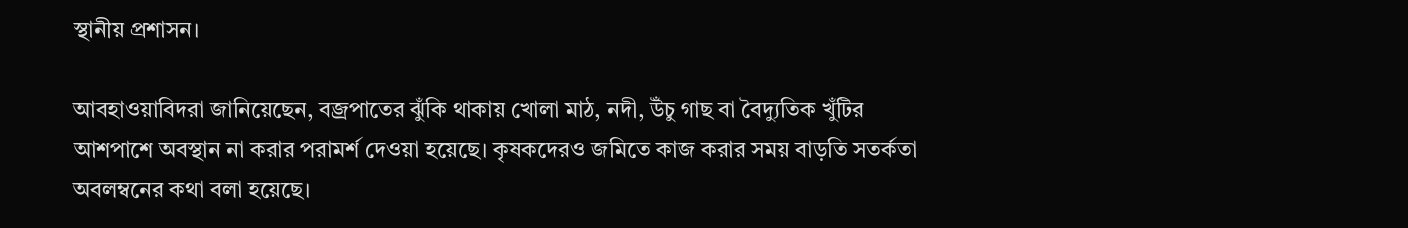স্থানীয় প্রশাসন।

আবহাওয়াবিদরা জানিয়েছেন, বজ্রপাতের ঝুঁকি থাকায় খোলা মাঠ, নদী, উঁচু গাছ বা বৈদ্যুতিক খুঁটির আশপাশে অবস্থান না করার পরামর্শ দেওয়া হয়েছে। কৃষকদেরও জমিতে কাজ করার সময় বাড়তি সতর্কতা অবলম্বনের কথা বলা হয়েছে।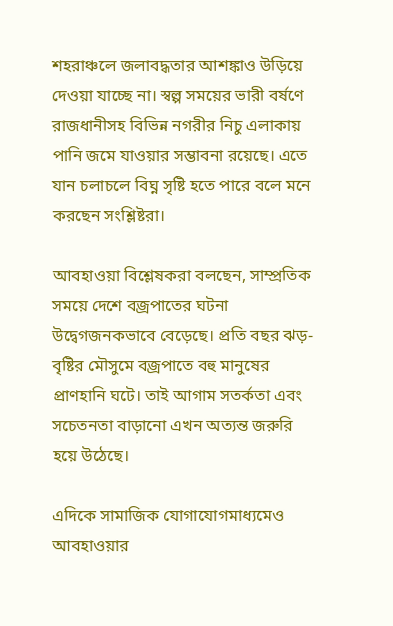শহরাঞ্চলে জলাবদ্ধতার আশঙ্কাও উড়িয়ে দেওয়া যাচ্ছে না। স্বল্প সময়ের ভারী বর্ষণে রাজধানীসহ বিভিন্ন নগরীর নিচু এলাকায় পানি জমে যাওয়ার সম্ভাবনা রয়েছে। এতে যান চলাচলে বিঘ্ন সৃষ্টি হতে পারে বলে মনে করছেন সংশ্লিষ্টরা।

আবহাওয়া বিশ্লেষকরা বলছেন, সাম্প্রতিক সময়ে দেশে বজ্রপাতের ঘটনা উদ্বেগজনকভাবে বেড়েছে। প্রতি বছর ঝড়-বৃষ্টির মৌসুমে বজ্রপাতে বহু মানুষের প্রাণহানি ঘটে। তাই আগাম সতর্কতা এবং সচেতনতা বাড়ানো এখন অত্যন্ত জরুরি হয়ে উঠেছে।

এদিকে সামাজিক যোগাযোগমাধ্যমেও আবহাওয়ার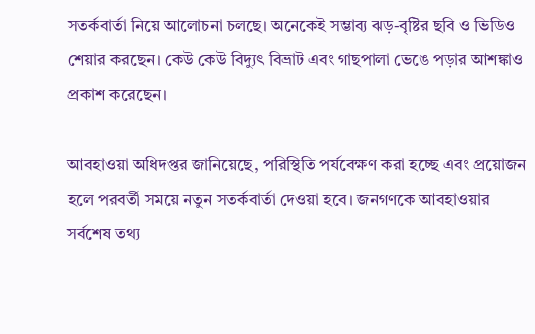সতর্কবার্তা নিয়ে আলোচনা চলছে। অনেকেই সম্ভাব্য ঝড়-বৃষ্টির ছবি ও ভিডিও শেয়ার করছেন। কেউ কেউ বিদ্যুৎ বিভ্রাট এবং গাছপালা ভেঙে পড়ার আশঙ্কাও প্রকাশ করেছেন।

আবহাওয়া অধিদপ্তর জানিয়েছে, পরিস্থিতি পর্যবেক্ষণ করা হচ্ছে এবং প্রয়োজন হলে পরবর্তী সময়ে নতুন সতর্কবার্তা দেওয়া হবে। জনগণকে আবহাওয়ার সর্বশেষ তথ্য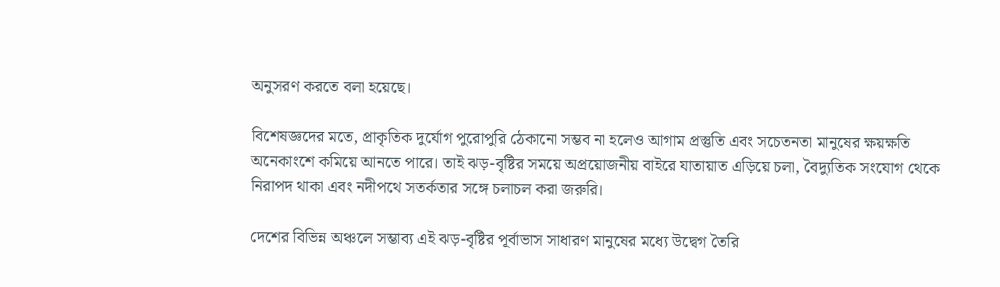অনুসরণ করতে বলা হয়েছে।

বিশেষজ্ঞদের মতে, প্রাকৃতিক দুর্যোগ পুরোপুরি ঠেকানো সম্ভব না হলেও আগাম প্রস্তুতি এবং সচেতনতা মানুষের ক্ষয়ক্ষতি অনেকাংশে কমিয়ে আনতে পারে। তাই ঝড়-বৃষ্টির সময়ে অপ্রয়োজনীয় বাইরে যাতায়াত এড়িয়ে চলা, বৈদ্যুতিক সংযোগ থেকে নিরাপদ থাকা এবং নদীপথে সতর্কতার সঙ্গে চলাচল করা জরুরি।

দেশের বিভিন্ন অঞ্চলে সম্ভাব্য এই ঝড়-বৃষ্টির পূর্বাভাস সাধারণ মানুষের মধ্যে উদ্বেগ তৈরি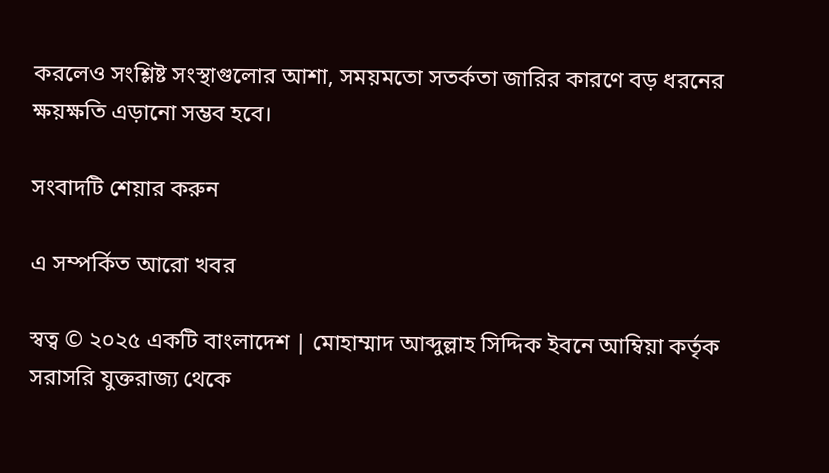করলেও সংশ্লিষ্ট সংস্থাগুলোর আশা, সময়মতো সতর্কতা জারির কারণে বড় ধরনের ক্ষয়ক্ষতি এড়ানো সম্ভব হবে।

সংবাদটি শেয়ার করুন

এ সম্পর্কিত আরো খবর

স্বত্ব © ২০২৫ একটি বাংলাদেশ | মোহাম্মাদ আব্দুল্লাহ সিদ্দিক ইবনে আম্বিয়া কর্তৃক সরাসরি যুক্তরাজ্য থেকে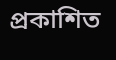প্রকাশিত